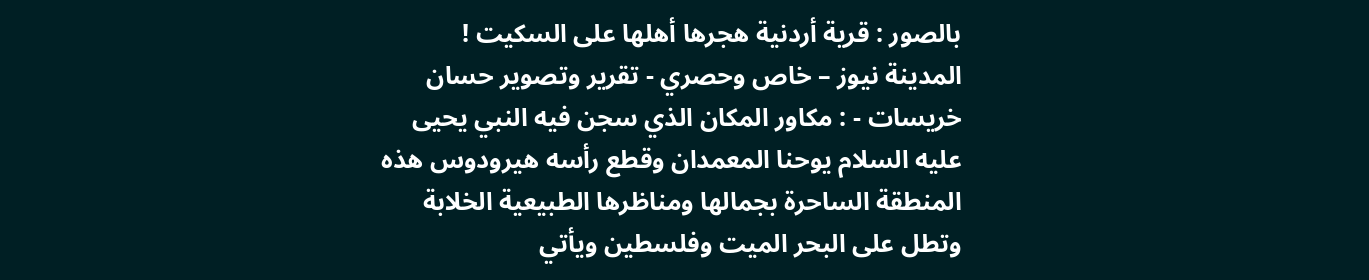بالصور : قرية أردنية هجرها أهلها على السكيت !
المدينة نيوز – خاص وحصري - تقرير وتصوير حسان خريسات - : مكاور المكان الذي سجن فيه النبي يحيى عليه السلام يوحنا المعمدان وقطع رأسه هيرودوس هذه المنطقة الساحرة بجمالها ومناظرها الطبيعية الخلابة وتطل على البحر الميت وفلسطين ويأتي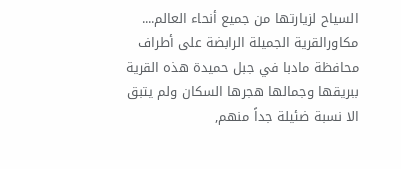السياح لزيارتها من جميع أنحاء العالم.... مكاورالقرية الجميلة الرابضة على أطراف محافظة مادبا في جبل حميدة هذه القرية ببريقها وجمالها هجرها السكان ولم يتبق الا نسبة ضئيلة جداً منهم,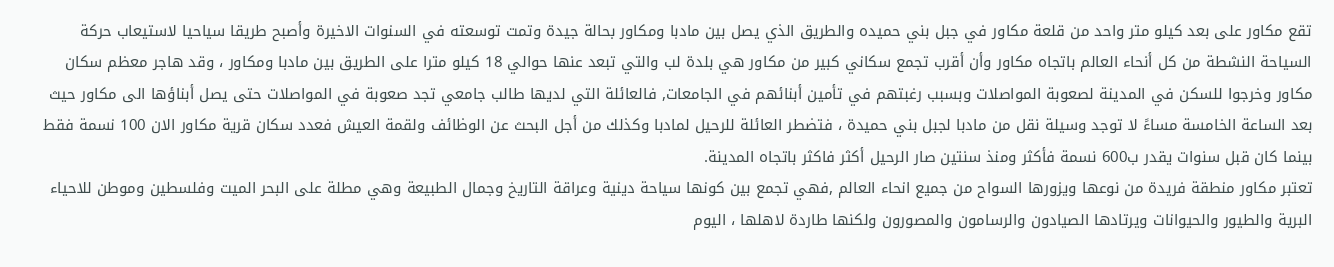تقع مكاور على بعد كيلو متر واحد من قلعة مكاور في جبل بني حميده والطريق الذي يصل بين مادبا ومكاور بحالة جيدة وتمت توسعته في السنوات الاخيرة وأصبح طريقا سياحيا لاستيعاب حركة السياحة النشطة من كل أنحاء العالم باتجاه مكاور وأن أقرب تجمع سكاني كبير من مكاور هي بلدة لب والتي تبعد عنها حوالي 18 كيلو مترا على الطريق بين مادبا ومكاور ، وقد هاجر معظم سكان مكاور وخرجوا للسكن في المدينة لصعوبة المواصلات وبسبب رغبتهم في تأمين أبنائهم في الجامعات, فالعائلة التي لديها طالب جامعي تجد صعوبة في المواصلات حتى يصل أبناؤها الى مكاور حيث بعد الساعة الخامسة مساءً لا توجد وسيلة نقل من مادبا لجبل بني حميدة ، فتضطر العائلة للرحيل لمادبا وكذلك من أجل البحث عن الوظائف ولقمة العيش فعدد سكان قرية مكاور الان 100 نسمة فقط بينما كان قبل سنوات يقدر ب600 نسمة فأكثر ومنذ سنتين صار الرحيل أكثر فاكثر باتجاه المدينة.
تعتبر مكاور منطقة فريدة من نوعها ويزورها السواح من جميع انحاء العالم ,فهي تجمع بين كونها سياحة دينية وعراقة التاريخ وجمال الطبيعة وهي مطلة على البحر الميت وفلسطين وموطن للاحياء البرية والطيور والحيوانات ويرتادها الصيادون والرسامون والمصورون ولكنها طاردة لاهلها ، اليوم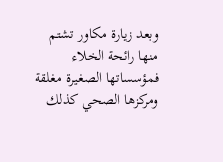وبعد زيارة مكاور تشتم منها رائحة الخلاء فمؤسساتها الصغيرة مغلقة ومركزها الصحي كذلك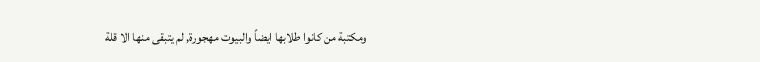ومكتبة من كانوا طلابها ايضاً والبيوت مهجورة, لم يتبقى منها الا قلة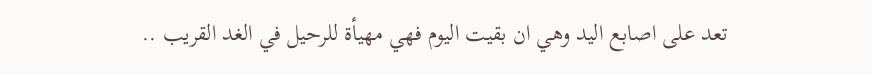تعد على اصابع اليد وهي ان بقيت اليوم فهي مهيأة للرحيل في الغد القريب ..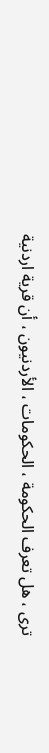ترى ، هل تعرف الحكومة ، الحكومات ، الأردنيون ، أن قرية اردنية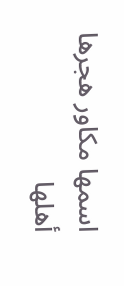اسمها مكاور هجرها أهلها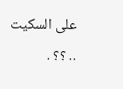على السكيت .. ؟؟ .